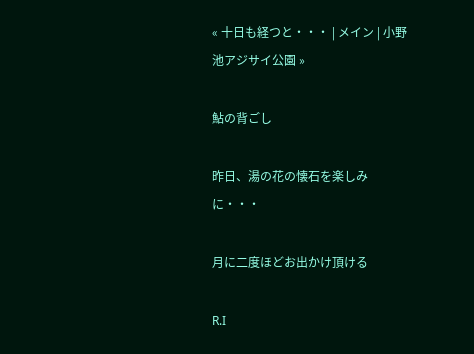« 十日も経つと・・・ | メイン | 小野池アジサイ公園 »

鮎の背ごし

昨日、湯の花の懐石を楽しみに・・・

月に二度ほどお出かけ頂ける

R.I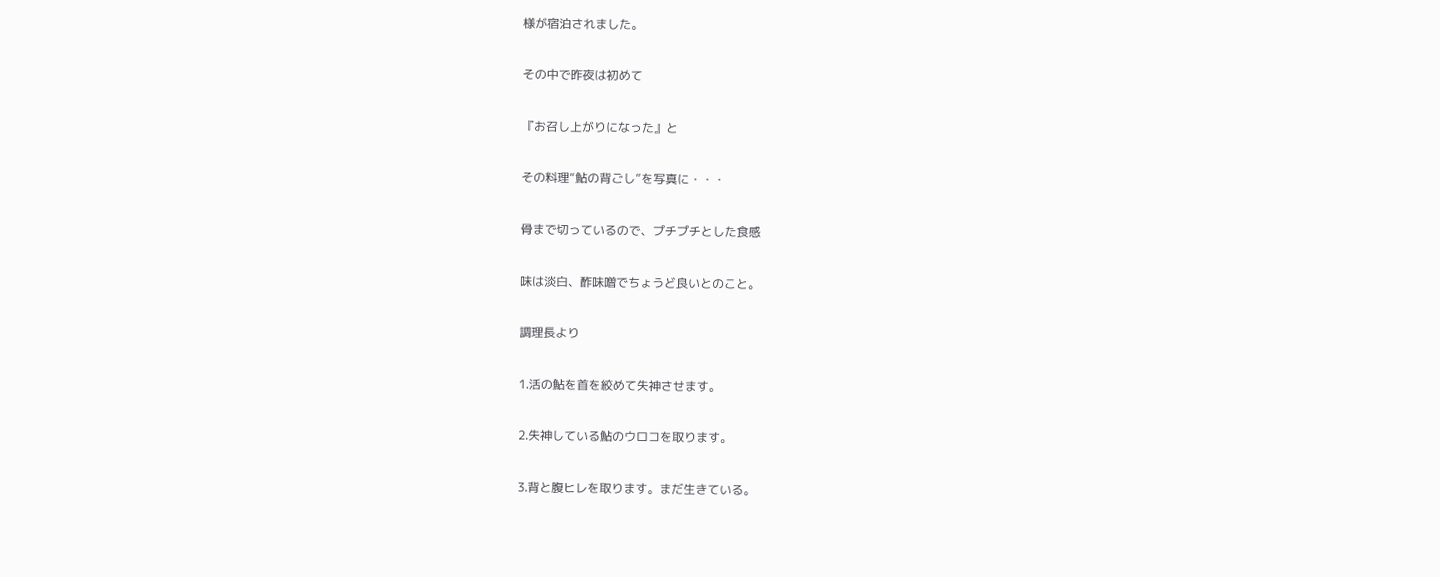様が宿泊されました。

その中で昨夜は初めて

『お召し上がりになった』と

その料理“鮎の背ごし”を写真に・・・

骨まで切っているので、プチプチとした食感

味は淡白、酢味噌でちょうど良いとのこと。

調理長より

1.活の鮎を首を絞めて失神させます。

2.失神している鮎のウロコを取ります。

3.背と腹ヒレを取ります。まだ生きている。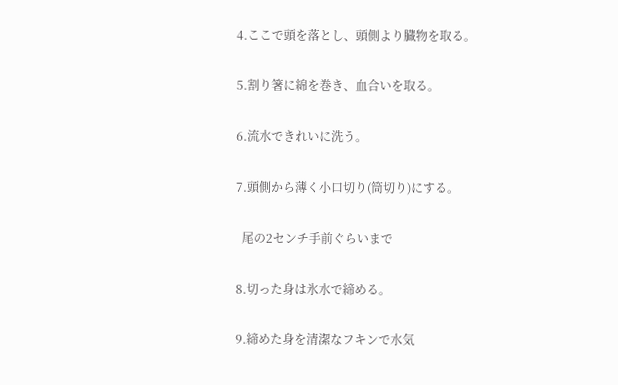4.ここで頭を落とし、頭側より臓物を取る。

5.割り箸に綿を巻き、血合いを取る。

6.流水できれいに洗う。

7.頭側から薄く小口切り(筒切り)にする。

  尾の2センチ手前ぐらいまで

8.切った身は氷水で締める。

9.締めた身を清潔なフキンで水気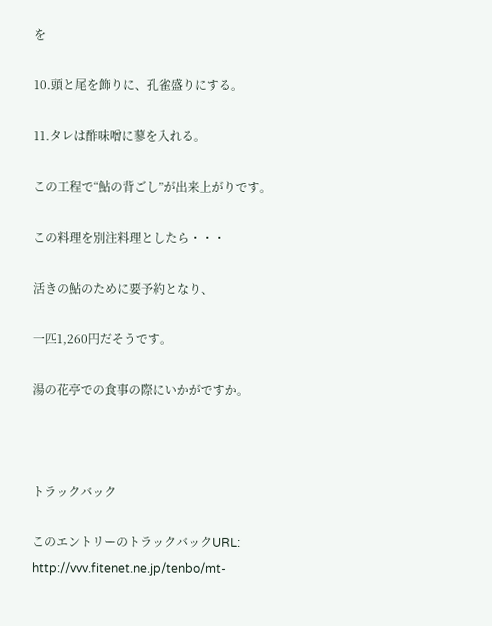を

10.頭と尾を飾りに、孔雀盛りにする。

11.タレは酢味噌に蓼を入れる。

この工程で“鮎の背ごし”が出来上がりです。

この料理を別注料理としたら・・・

活きの鮎のために要予約となり、

一匹1,260円だそうです。

湯の花亭での食事の際にいかがですか。



トラックバック

このエントリーのトラックバックURL:
http://vvv.fitenet.ne.jp/tenbo/mt-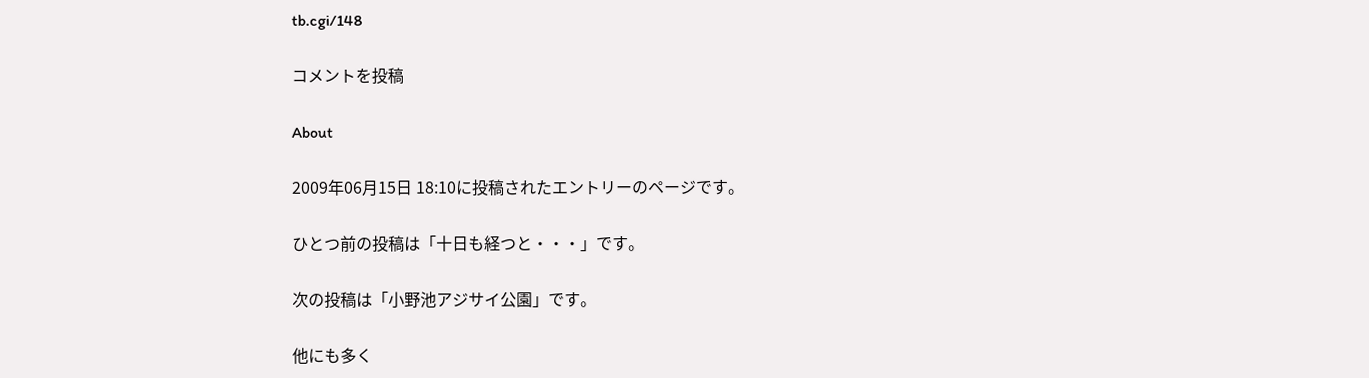tb.cgi/148

コメントを投稿

About

2009年06月15日 18:10に投稿されたエントリーのページです。

ひとつ前の投稿は「十日も経つと・・・」です。

次の投稿は「小野池アジサイ公園」です。

他にも多く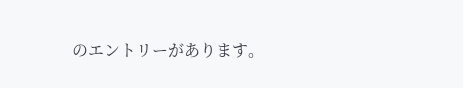のエントリーがあります。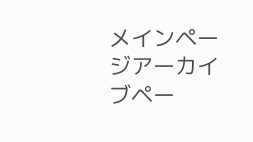メインページアーカイブペー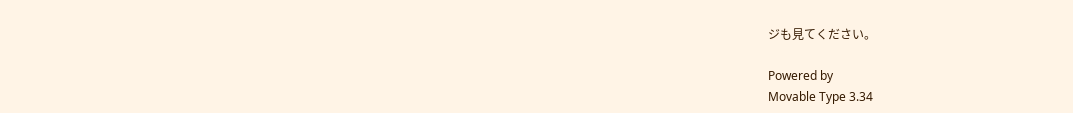ジも見てください。

Powered by
Movable Type 3.34